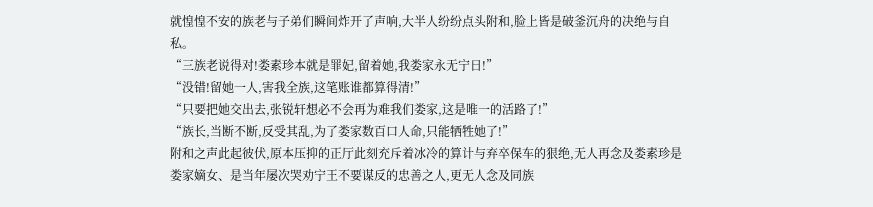就惶惶不安的族老与子弟们瞬间炸开了声响,大半人纷纷点头附和,脸上皆是破釜沉舟的决绝与自私。
“三族老说得对!娄素珍本就是罪妃,留着她,我娄家永无宁日!”
“没错!留她一人,害我全族,这笔账谁都算得清!”
“只要把她交出去,张锐轩想必不会再为难我们娄家,这是唯一的活路了!”
“族长,当断不断,反受其乱,为了娄家数百口人命,只能牺牲她了!”
附和之声此起彼伏,原本压抑的正厅此刻充斥着冰冷的算计与弃卒保车的狠绝,无人再念及娄素珍是娄家嫡女、是当年屡次哭劝宁王不要谋反的忠善之人,更无人念及同族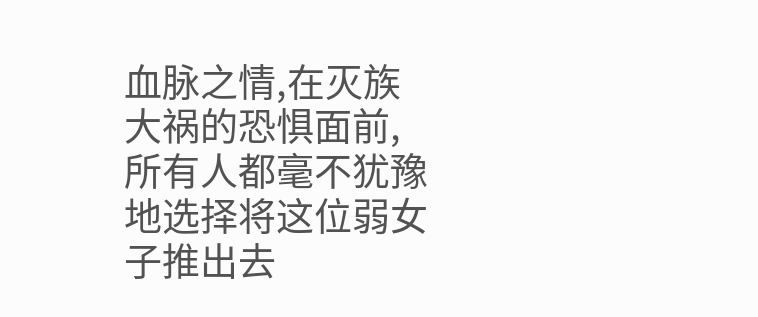血脉之情,在灭族大祸的恐惧面前,所有人都毫不犹豫地选择将这位弱女子推出去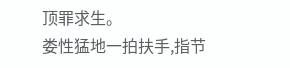顶罪求生。
娄性猛地一拍扶手,指节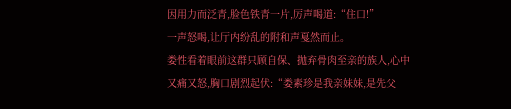因用力而泛青,脸色铁青一片,厉声喝道:“住口!”
一声怒喝,让厅内纷乱的附和声戛然而止。
娄性看着眼前这群只顾自保、抛弃骨肉至亲的族人,心中又痛又怒,胸口剧烈起伏:“娄素珍是我亲妹妹,是先父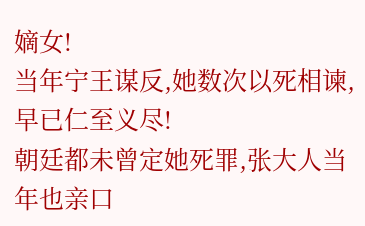嫡女!
当年宁王谋反,她数次以死相谏,早已仁至义尽!
朝廷都未曾定她死罪,张大人当年也亲口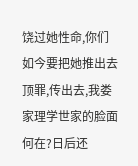饶过她性命,你们如今要把她推出去顶罪,传出去,我娄家理学世家的脸面何在?日后还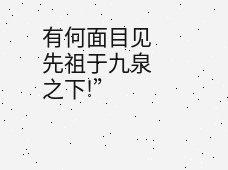有何面目见先祖于九泉之下!”